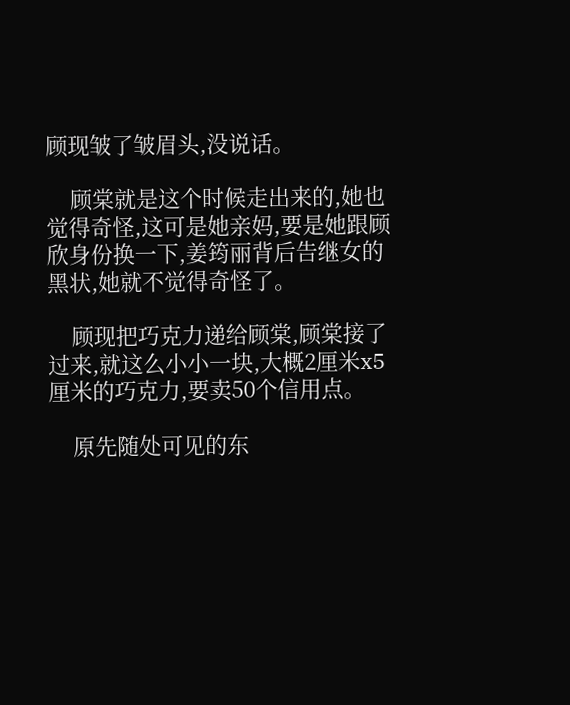顾现皱了皱眉头,没说话。

    顾棠就是这个时候走出来的,她也觉得奇怪,这可是她亲妈,要是她跟顾欣身份换一下,姜筠丽背后告继女的黑状,她就不觉得奇怪了。

    顾现把巧克力递给顾棠,顾棠接了过来,就这么小小一块,大概2厘米x5厘米的巧克力,要卖50个信用点。

    原先随处可见的东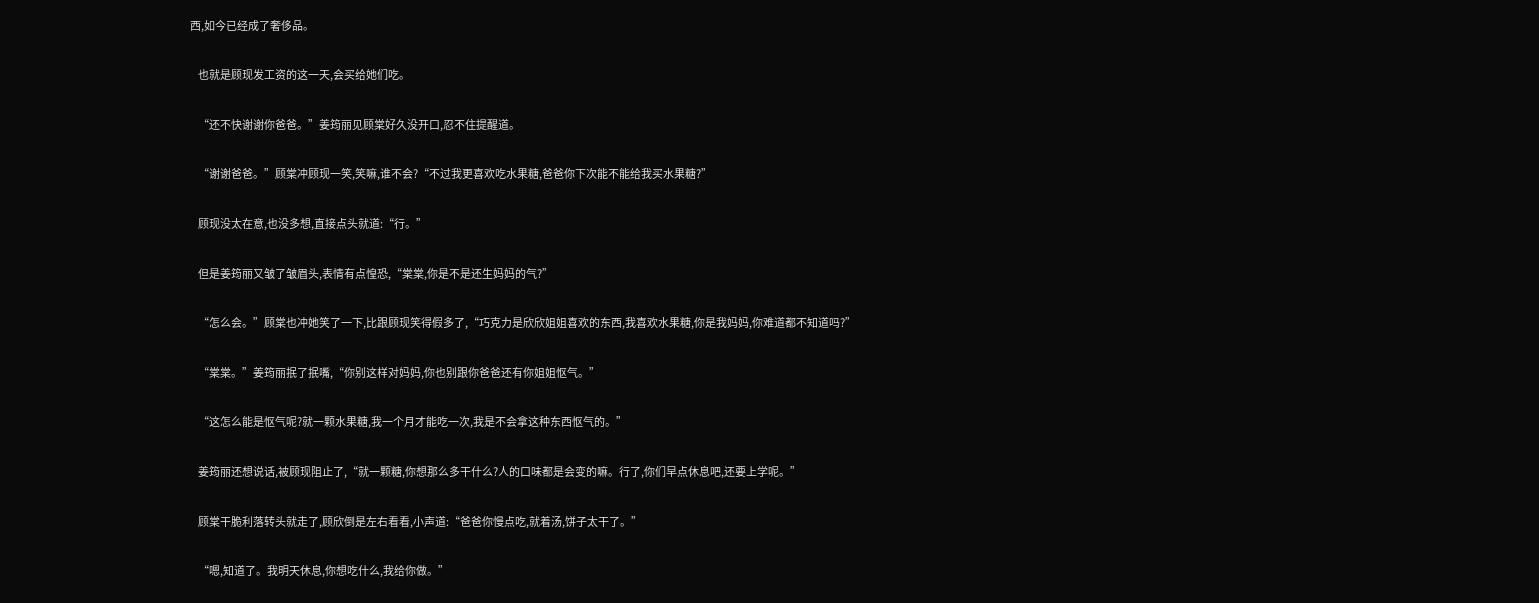西,如今已经成了奢侈品。

    也就是顾现发工资的这一天,会买给她们吃。

    “还不快谢谢你爸爸。”姜筠丽见顾棠好久没开口,忍不住提醒道。

    “谢谢爸爸。”顾棠冲顾现一笑,笑嘛,谁不会?“不过我更喜欢吃水果糖,爸爸你下次能不能给我买水果糖?”

    顾现没太在意,也没多想,直接点头就道:“行。”

    但是姜筠丽又皱了皱眉头,表情有点惶恐,“棠棠,你是不是还生妈妈的气?”

    “怎么会。”顾棠也冲她笑了一下,比跟顾现笑得假多了,“巧克力是欣欣姐姐喜欢的东西,我喜欢水果糖,你是我妈妈,你难道都不知道吗?”

    “棠棠。”姜筠丽抿了抿嘴,“你别这样对妈妈,你也别跟你爸爸还有你姐姐怄气。”

    “这怎么能是怄气呢?就一颗水果糖,我一个月才能吃一次,我是不会拿这种东西怄气的。”

    姜筠丽还想说话,被顾现阻止了,“就一颗糖,你想那么多干什么?人的口味都是会变的嘛。行了,你们早点休息吧,还要上学呢。”

    顾棠干脆利落转头就走了,顾欣倒是左右看看,小声道:“爸爸你慢点吃,就着汤,饼子太干了。”

    “嗯,知道了。我明天休息,你想吃什么,我给你做。”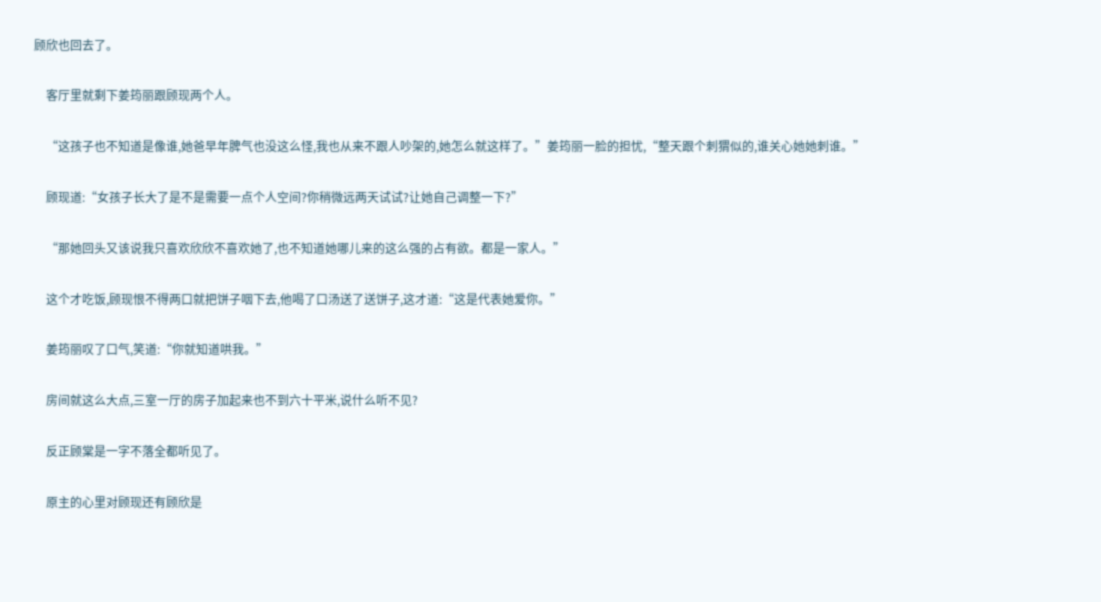顾欣也回去了。

    客厅里就剩下姜筠丽跟顾现两个人。

    “这孩子也不知道是像谁,她爸早年脾气也没这么怪,我也从来不跟人吵架的,她怎么就这样了。”姜筠丽一脸的担忧,“整天跟个刺猬似的,谁关心她她刺谁。”

    顾现道:“女孩子长大了是不是需要一点个人空间?你稍微远两天试试?让她自己调整一下?”

    “那她回头又该说我只喜欢欣欣不喜欢她了,也不知道她哪儿来的这么强的占有欲。都是一家人。”

    这个才吃饭,顾现恨不得两口就把饼子咽下去,他喝了口汤送了送饼子,这才道:“这是代表她爱你。”

    姜筠丽叹了口气,笑道:“你就知道哄我。”

    房间就这么大点,三室一厅的房子加起来也不到六十平米,说什么听不见?

    反正顾棠是一字不落全都听见了。

    原主的心里对顾现还有顾欣是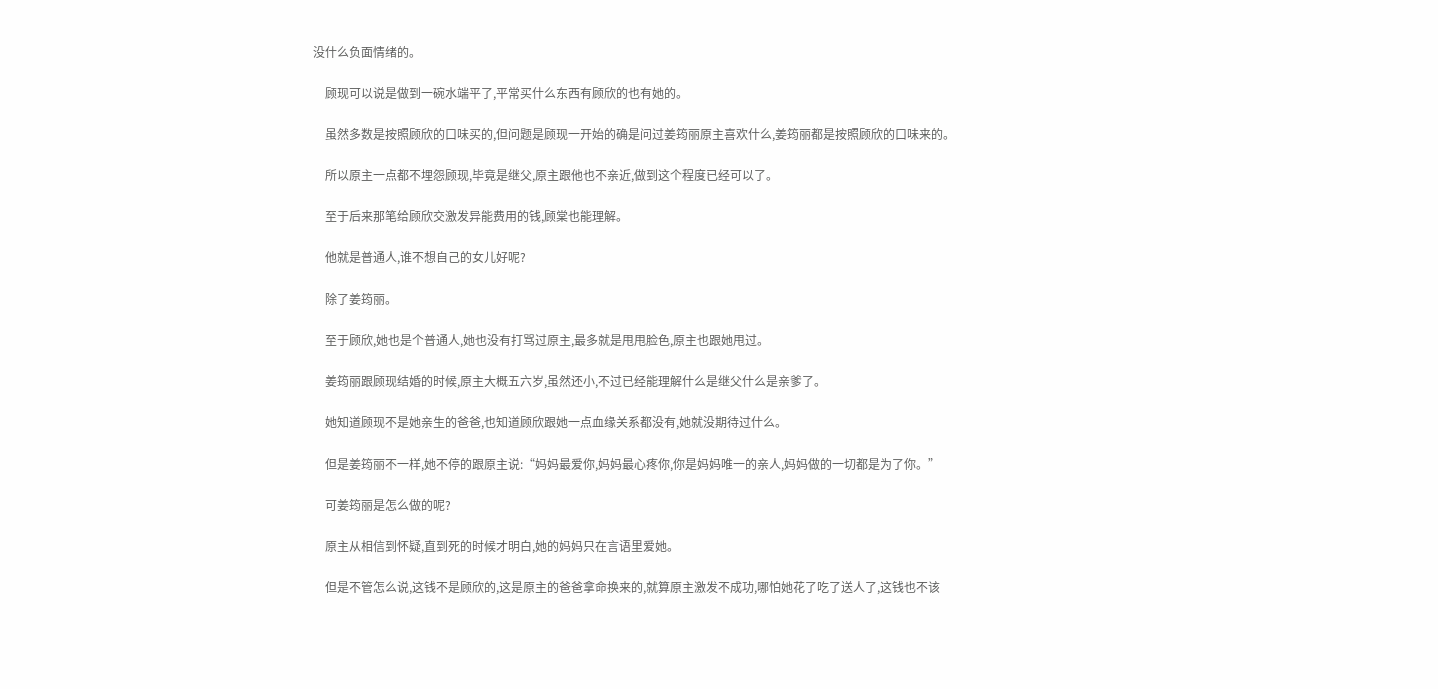没什么负面情绪的。

    顾现可以说是做到一碗水端平了,平常买什么东西有顾欣的也有她的。

    虽然多数是按照顾欣的口味买的,但问题是顾现一开始的确是问过姜筠丽原主喜欢什么,姜筠丽都是按照顾欣的口味来的。

    所以原主一点都不埋怨顾现,毕竟是继父,原主跟他也不亲近,做到这个程度已经可以了。

    至于后来那笔给顾欣交激发异能费用的钱,顾棠也能理解。

    他就是普通人,谁不想自己的女儿好呢?

    除了姜筠丽。

    至于顾欣,她也是个普通人,她也没有打骂过原主,最多就是甩甩脸色,原主也跟她甩过。

    姜筠丽跟顾现结婚的时候,原主大概五六岁,虽然还小,不过已经能理解什么是继父什么是亲爹了。

    她知道顾现不是她亲生的爸爸,也知道顾欣跟她一点血缘关系都没有,她就没期待过什么。

    但是姜筠丽不一样,她不停的跟原主说:“妈妈最爱你,妈妈最心疼你,你是妈妈唯一的亲人,妈妈做的一切都是为了你。”

    可姜筠丽是怎么做的呢?

    原主从相信到怀疑,直到死的时候才明白,她的妈妈只在言语里爱她。

    但是不管怎么说,这钱不是顾欣的,这是原主的爸爸拿命换来的,就算原主激发不成功,哪怕她花了吃了送人了,这钱也不该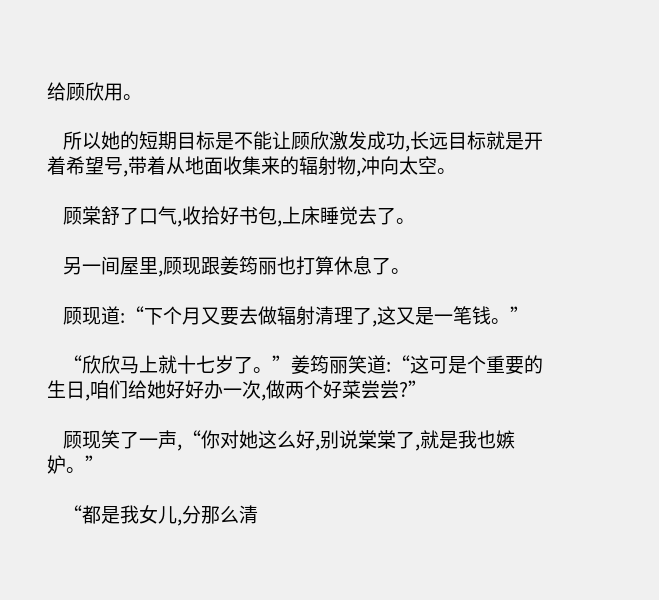给顾欣用。

    所以她的短期目标是不能让顾欣激发成功,长远目标就是开着希望号,带着从地面收集来的辐射物,冲向太空。

    顾棠舒了口气,收拾好书包,上床睡觉去了。

    另一间屋里,顾现跟姜筠丽也打算休息了。

    顾现道:“下个月又要去做辐射清理了,这又是一笔钱。”

    “欣欣马上就十七岁了。”姜筠丽笑道:“这可是个重要的生日,咱们给她好好办一次,做两个好菜尝尝?”

    顾现笑了一声,“你对她这么好,别说棠棠了,就是我也嫉妒。”

    “都是我女儿,分那么清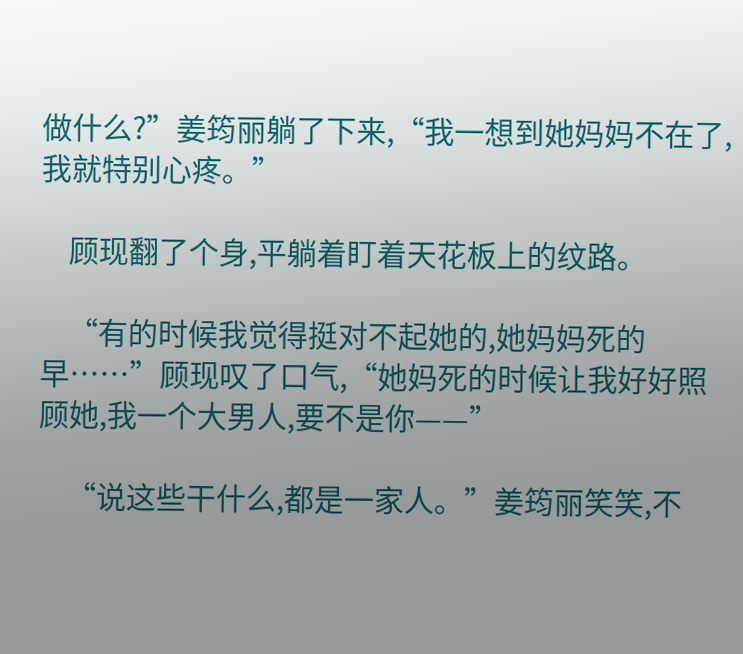做什么?”姜筠丽躺了下来,“我一想到她妈妈不在了,我就特别心疼。”

    顾现翻了个身,平躺着盯着天花板上的纹路。

    “有的时候我觉得挺对不起她的,她妈妈死的早……”顾现叹了口气,“她妈死的时候让我好好照顾她,我一个大男人,要不是你——”

    “说这些干什么,都是一家人。”姜筠丽笑笑,不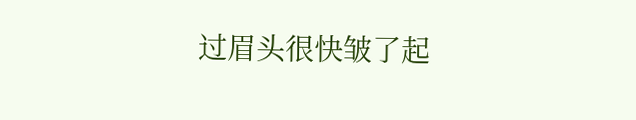过眉头很快皱了起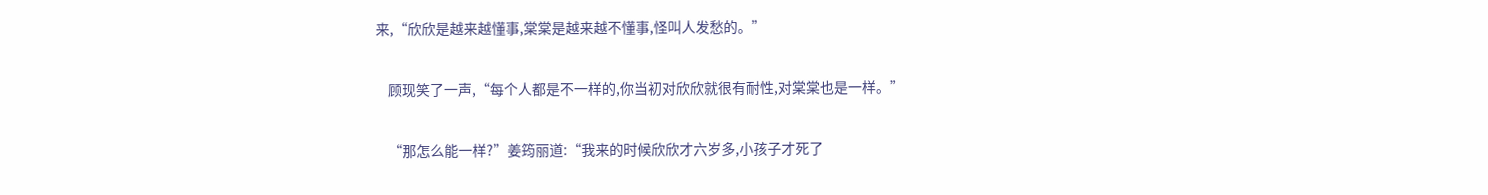来,“欣欣是越来越懂事,棠棠是越来越不懂事,怪叫人发愁的。”

    顾现笑了一声,“每个人都是不一样的,你当初对欣欣就很有耐性,对棠棠也是一样。”

    “那怎么能一样?”姜筠丽道:“我来的时候欣欣才六岁多,小孩子才死了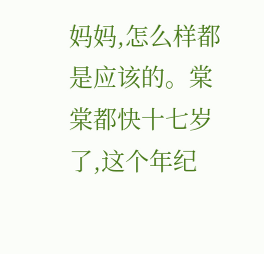妈妈,怎么样都是应该的。棠棠都快十七岁了,这个年纪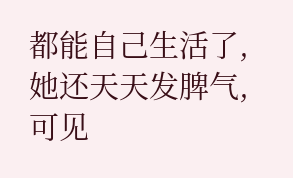都能自己生活了,她还天天发脾气,可见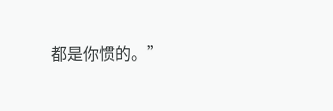都是你惯的。”